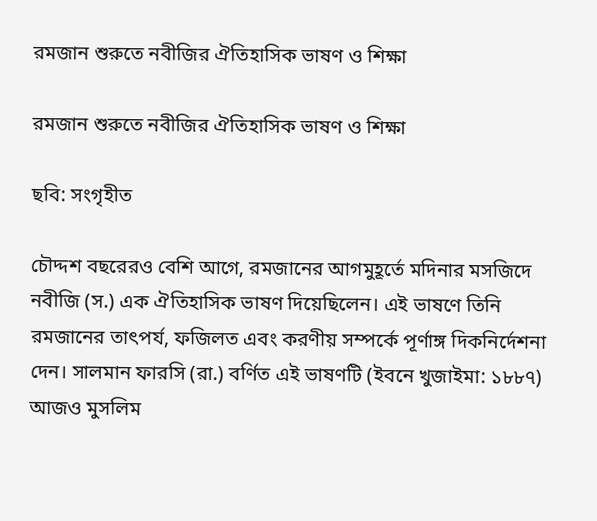রমজান শুরুতে নবীজির ঐতিহাসিক ভাষণ ও শিক্ষা

রমজান শুরুতে নবীজির ঐতিহাসিক ভাষণ ও শিক্ষা

ছবি: সংগৃহীত

চৌদ্দশ বছরেরও বেশি আগে, রমজানের আগমুহূর্তে মদিনার মসজিদে নবীজি (স.) এক ঐতিহাসিক ভাষণ দিয়েছিলেন। এই ভাষণে তিনি রমজানের তাৎপর্য, ফজিলত এবং করণীয় সম্পর্কে পূর্ণাঙ্গ দিকনির্দেশনা দেন। সালমান ফারসি (রা.) বর্ণিত এই ভাষণটি (ইবনে খুজাইমা: ১৮৮৭) আজও মুসলিম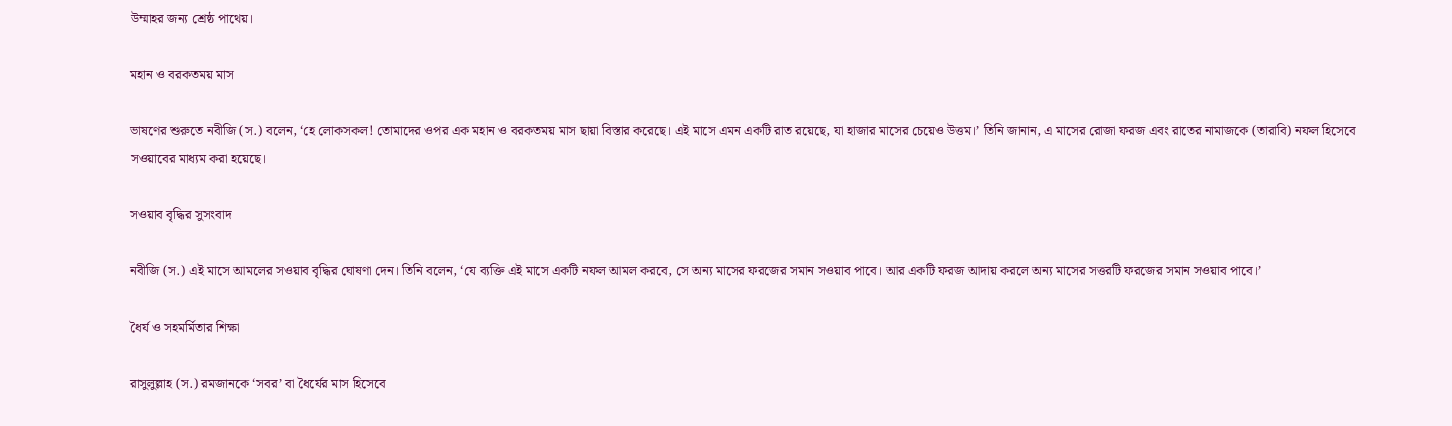উম্মাহর জন্য শ্রেষ্ঠ পাথেয়।

মহান ও বরকতময় মাস

ভাষণের শুরুতে নবীজি (স.) বলেন, ‘হে লোকসকল! তোমাদের ওপর এক মহান ও বরকতময় মাস ছায়া বিস্তার করেছে। এই মাসে এমন একটি রাত রয়েছে, যা হাজার মাসের চেয়েও উত্তম।’ তিনি জানান, এ মাসের রোজা ফরজ এবং রাতের নামাজকে (তারাবি) নফল হিসেবে সওয়াবের মাধ্যম করা হয়েছে।

সওয়াব বৃদ্ধির সুসংবাদ

নবীজি (স.) এই মাসে আমলের সওয়াব বৃদ্ধির ঘোষণা দেন। তিনি বলেন, ‘যে ব্যক্তি এই মাসে একটি নফল আমল করবে, সে অন্য মাসের ফরজের সমান সওয়াব পাবে। আর একটি ফরজ আদায় করলে অন্য মাসের সত্তরটি ফরজের সমান সওয়াব পাবে।’

ধৈর্য ও সহমর্মিতার শিক্ষা

রাসুলুল্লাহ (স.) রমজানকে ‘সবর’ বা ধৈর্যের মাস হিসেবে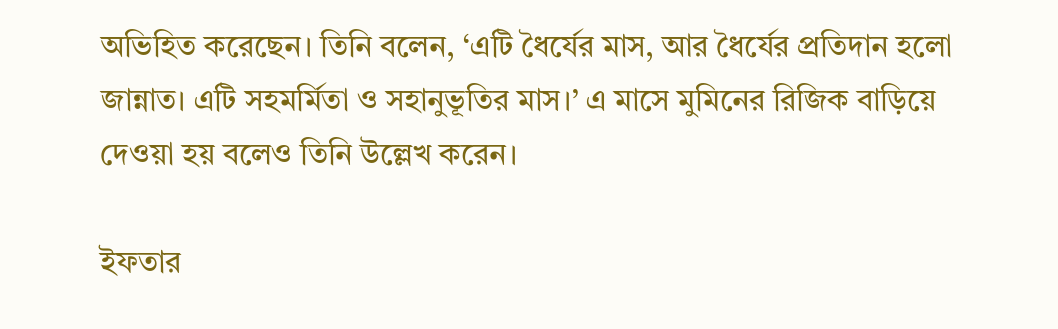অভিহিত করেছেন। তিনি বলেন, ‘এটি ধৈর্যের মাস, আর ধৈর্যের প্রতিদান হলো জান্নাত। এটি সহমর্মিতা ও সহানুভূতির মাস।’ এ মাসে মুমিনের রিজিক বাড়িয়ে দেওয়া হয় বলেও তিনি উল্লেখ করেন।

ইফতার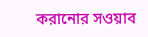করানোর সওয়াব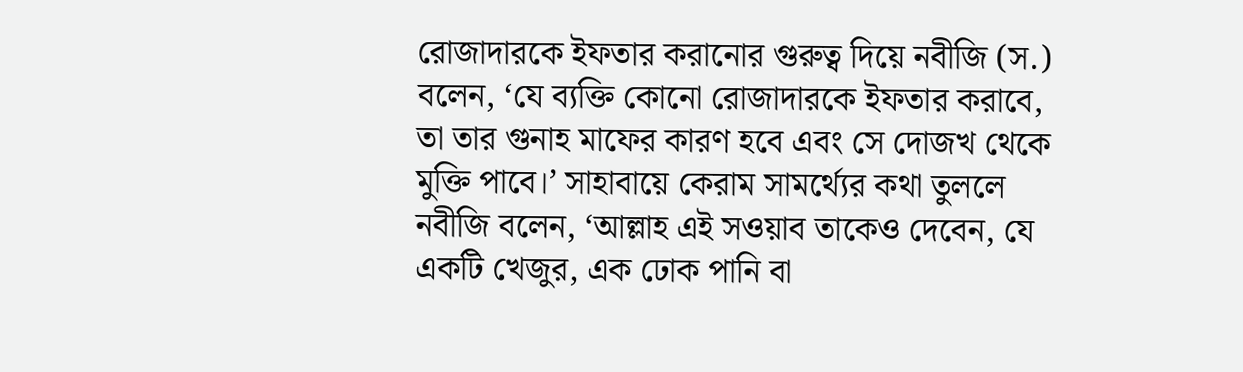রোজাদারকে ইফতার করানোর গুরুত্ব দিয়ে নবীজি (স.) বলেন, ‘যে ব্যক্তি কোনো রোজাদারকে ইফতার করাবে, তা তার গুনাহ মাফের কারণ হবে এবং সে দোজখ থেকে মুক্তি পাবে।’ সাহাবায়ে কেরাম সামর্থ্যের কথা তুললে নবীজি বলেন, ‘আল্লাহ এই সওয়াব তাকেও দেবেন, যে একটি খেজুর, এক ঢোক পানি বা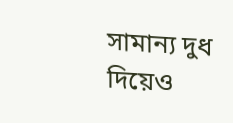সামান্য দুধ দিয়েও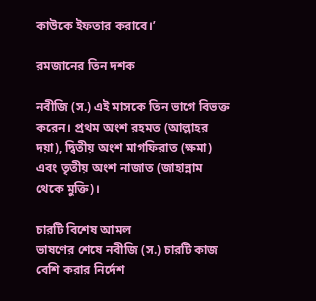কাউকে ইফতার করাবে।’

রমজানের তিন দশক

নবীজি (স.) এই মাসকে তিন ভাগে বিভক্ত করেন। প্রথম অংশ রহমত (আল্লাহর দয়া), দ্বিতীয় অংশ মাগফিরাত (ক্ষমা) এবং তৃতীয় অংশ নাজাত (জাহান্নাম থেকে মুক্তি)।

চারটি বিশেষ আমল
ভাষণের শেষে নবীজি (স.) চারটি কাজ বেশি করার নির্দেশ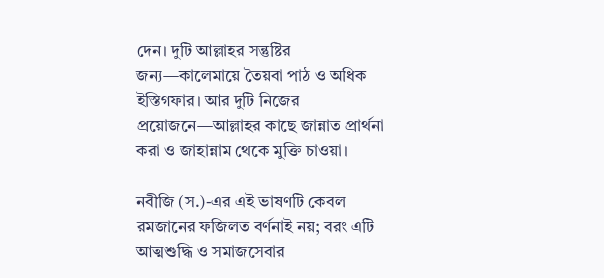দেন। দুটি আল্লাহর সন্তুষ্টির জন্য—কালেমায়ে তৈয়বা পাঠ ও অধিক ইস্তিগফার। আর দুটি নিজের প্রয়োজনে—আল্লাহর কাছে জান্নাত প্রার্থনা করা ও জাহান্নাম থেকে মুক্তি চাওয়া।

নবীজি (স.)-এর এই ভাষণটি কেবল রমজানের ফজিলত বর্ণনাই নয়; বরং এটি আত্মশুদ্ধি ও সমাজসেবার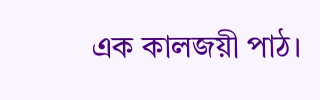এক কালজয়ী পাঠ।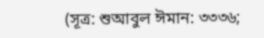(সূত্র: শুআবুল ঈমান: ৩৩৩৬;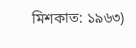মিশকাত: ১৯৬৩)